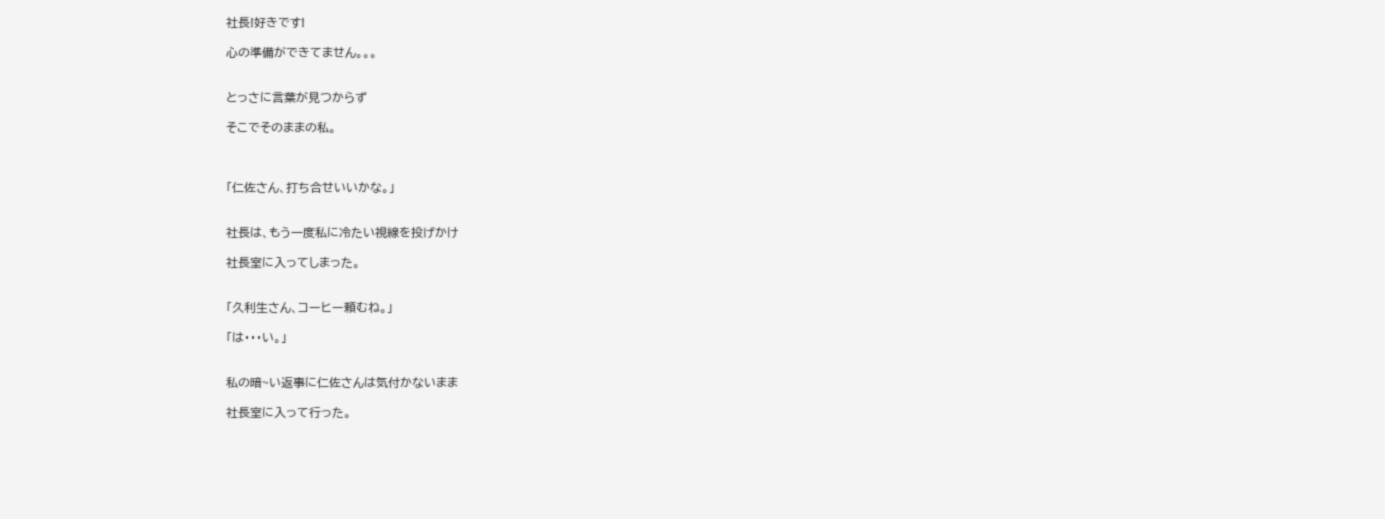社長!好きです!

心の準備ができてません。。。


とっさに言葉が見つからず

そこでそのままの私。



「仁佐さん、打ち合せいいかな。」


社長は、もう一度私に冷たい視線を投げかけ

社長室に入ってしまった。


「久利生さん、コーヒー頼むね。」

「は・・・い。」


私の暗~い返事に仁佐さんは気付かないまま

社長室に入って行った。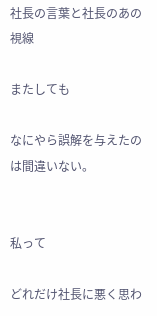社長の言葉と社長のあの視線

またしても

なにやら誤解を与えたのは間違いない。


私って

どれだけ社長に悪く思わ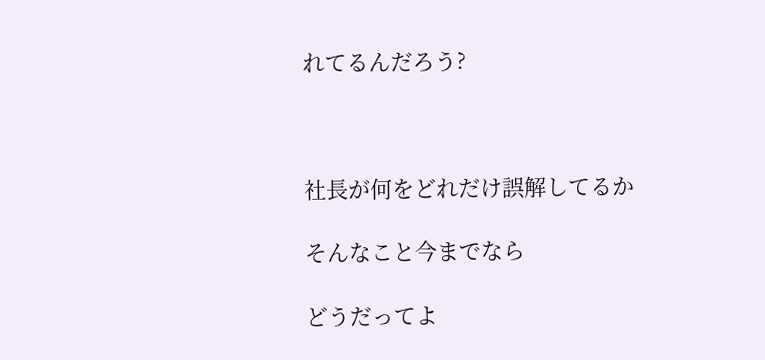れてるんだろう?



社長が何をどれだけ誤解してるか

そんなこと今までなら

どうだってよ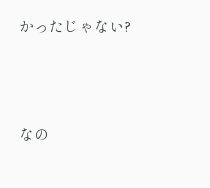かったじゃない?



なの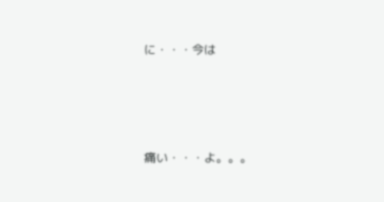に・・・今は





痛い・・・よ。。。